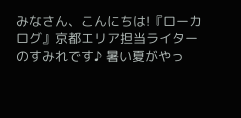みなさん、こんにちは!『ローカログ』京都エリア担当ライターのすみれです♪ 暑い夏がやっ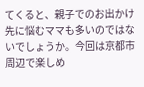てくると、親子でのお出かけ先に悩むママも多いのではないでしょうか。今回は京都市周辺で楽しめ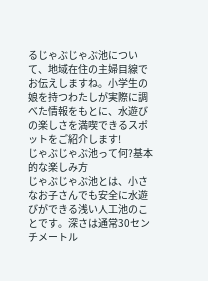るじゃぶじゃぶ池について、地域在住の主婦目線でお伝えしますね。小学生の娘を持つわたしが実際に調べた情報をもとに、水遊びの楽しさを満喫できるスポットをご紹介します!
じゃぶじゃぶ池って何?基本的な楽しみ方
じゃぶじゃぶ池とは、小さなお子さんでも安全に水遊びができる浅い人工池のことです。深さは通常30センチメートル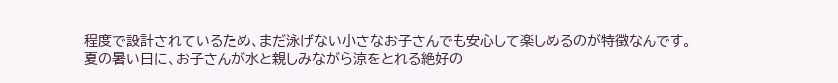程度で設計されているため、まだ泳げない小さなお子さんでも安心して楽しめるのが特徴なんです。夏の暑い日に、お子さんが水と親しみながら涼をとれる絶好の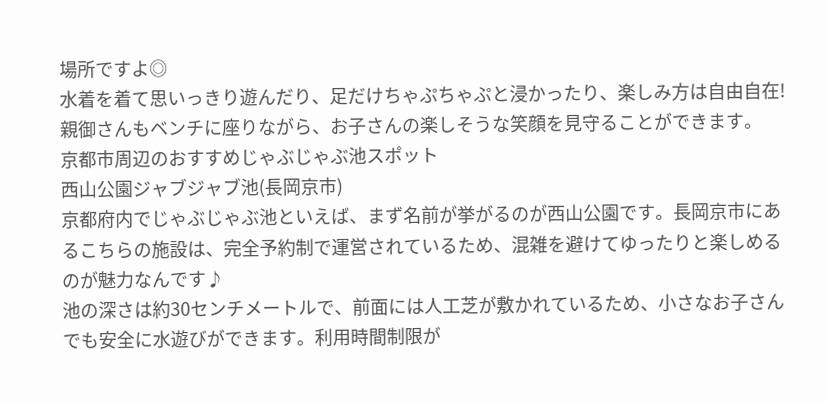場所ですよ◎
水着を着て思いっきり遊んだり、足だけちゃぷちゃぷと浸かったり、楽しみ方は自由自在!親御さんもベンチに座りながら、お子さんの楽しそうな笑顔を見守ることができます。
京都市周辺のおすすめじゃぶじゃぶ池スポット
西山公園ジャブジャブ池(長岡京市)
京都府内でじゃぶじゃぶ池といえば、まず名前が挙がるのが西山公園です。長岡京市にあるこちらの施設は、完全予約制で運営されているため、混雑を避けてゆったりと楽しめるのが魅力なんです♪
池の深さは約30センチメートルで、前面には人工芝が敷かれているため、小さなお子さんでも安全に水遊びができます。利用時間制限が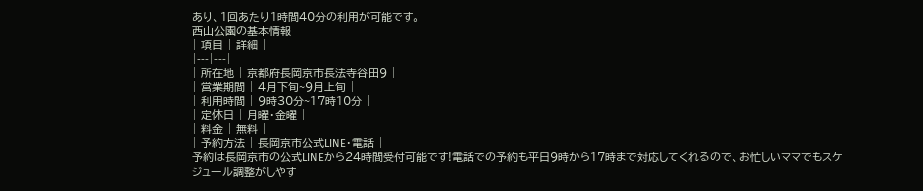あり、1回あたり1時間40分の利用が可能です。
西山公園の基本情報
| 項目 | 詳細 |
|---|---|
| 所在地 | 京都府長岡京市長法寺谷田9 |
| 営業期間 | 4月下旬~9月上旬 |
| 利用時間 | 9時30分~17時10分 |
| 定休日 | 月曜・金曜 |
| 料金 | 無料 |
| 予約方法 | 長岡京市公式LINE・電話 |
予約は長岡京市の公式LINEから24時間受付可能です!電話での予約も平日9時から17時まで対応してくれるので、お忙しいママでもスケジュール調整がしやす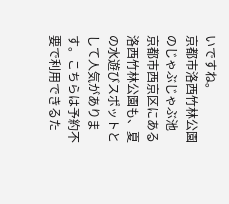いですね。
京都市洛西竹林公園のじゃぶじゃぶ池
京都市西京区にある洛西竹林公園も、夏の水遊びスポットとして人気があります。こちらは予約不要で利用できるた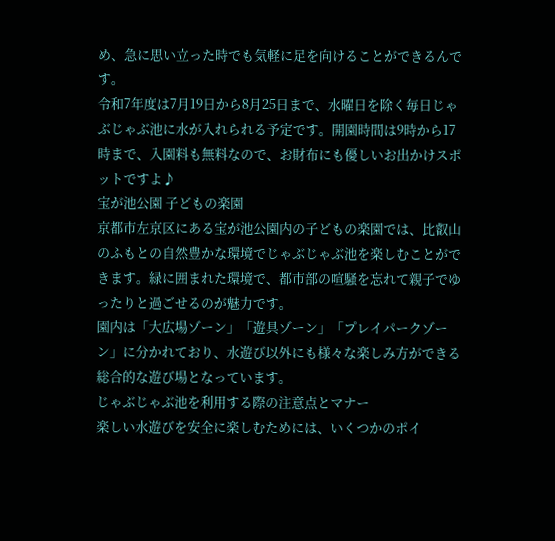め、急に思い立った時でも気軽に足を向けることができるんです。
令和7年度は7月19日から8月25日まで、水曜日を除く毎日じゃぶじゃぶ池に水が入れられる予定です。開園時間は9時から17時まで、入園料も無料なので、お財布にも優しいお出かけスポットですよ♪
宝が池公園 子どもの楽園
京都市左京区にある宝が池公園内の子どもの楽園では、比叡山のふもとの自然豊かな環境でじゃぶじゃぶ池を楽しむことができます。緑に囲まれた環境で、都市部の喧騒を忘れて親子でゆったりと過ごせるのが魅力です。
園内は「大広場ゾーン」「遊具ゾーン」「プレイパークゾーン」に分かれており、水遊び以外にも様々な楽しみ方ができる総合的な遊び場となっています。
じゃぶじゃぶ池を利用する際の注意点とマナー
楽しい水遊びを安全に楽しむためには、いくつかのポイ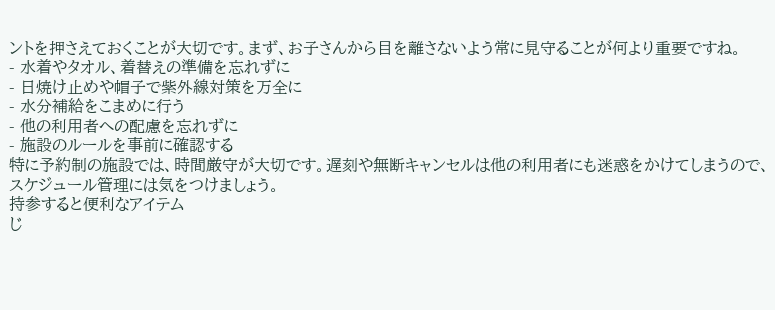ントを押さえておくことが大切です。まず、お子さんから目を離さないよう常に見守ることが何より重要ですね。
- 水着やタオル、着替えの準備を忘れずに
- 日焼け止めや帽子で紫外線対策を万全に
- 水分補給をこまめに行う
- 他の利用者への配慮を忘れずに
- 施設のルールを事前に確認する
特に予約制の施設では、時間厳守が大切です。遅刻や無断キャンセルは他の利用者にも迷惑をかけてしまうので、スケジュール管理には気をつけましょう。
持参すると便利なアイテム
じ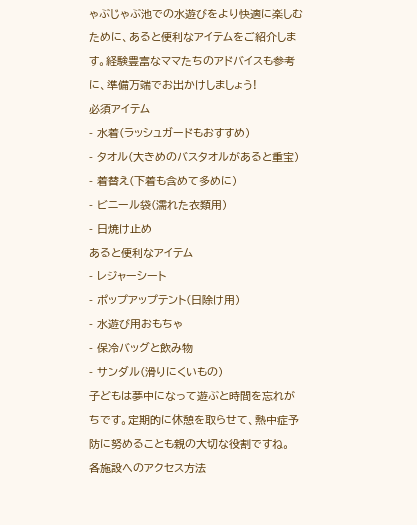ゃぶじゃぶ池での水遊びをより快適に楽しむために、あると便利なアイテムをご紹介します。経験豊富なママたちのアドバイスも参考に、準備万端でお出かけしましょう!
必須アイテム
- 水着(ラッシュガードもおすすめ)
- タオル(大きめのバスタオルがあると重宝)
- 着替え(下着も含めて多めに)
- ビニール袋(濡れた衣類用)
- 日焼け止め
あると便利なアイテム
- レジャーシート
- ポップアップテント(日除け用)
- 水遊び用おもちゃ
- 保冷バッグと飲み物
- サンダル(滑りにくいもの)
子どもは夢中になって遊ぶと時間を忘れがちです。定期的に休憩を取らせて、熱中症予防に努めることも親の大切な役割ですね。
各施設へのアクセス方法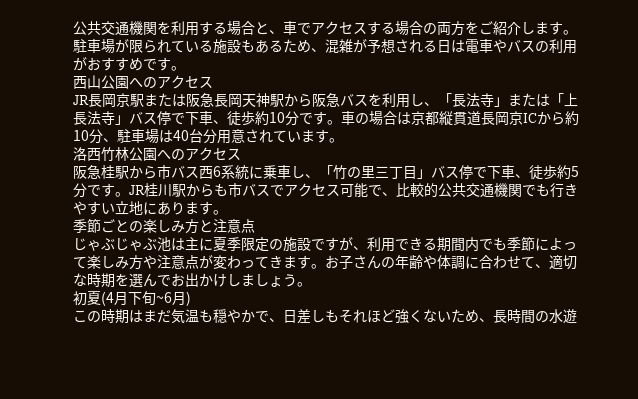公共交通機関を利用する場合と、車でアクセスする場合の両方をご紹介します。駐車場が限られている施設もあるため、混雑が予想される日は電車やバスの利用がおすすめです。
西山公園へのアクセス
JR長岡京駅または阪急長岡天神駅から阪急バスを利用し、「長法寺」または「上長法寺」バス停で下車、徒歩約10分です。車の場合は京都縦貫道長岡京ICから約10分、駐車場は40台分用意されています。
洛西竹林公園へのアクセス
阪急桂駅から市バス西6系統に乗車し、「竹の里三丁目」バス停で下車、徒歩約5分です。JR桂川駅からも市バスでアクセス可能で、比較的公共交通機関でも行きやすい立地にあります。
季節ごとの楽しみ方と注意点
じゃぶじゃぶ池は主に夏季限定の施設ですが、利用できる期間内でも季節によって楽しみ方や注意点が変わってきます。お子さんの年齢や体調に合わせて、適切な時期を選んでお出かけしましょう。
初夏(4月下旬~6月)
この時期はまだ気温も穏やかで、日差しもそれほど強くないため、長時間の水遊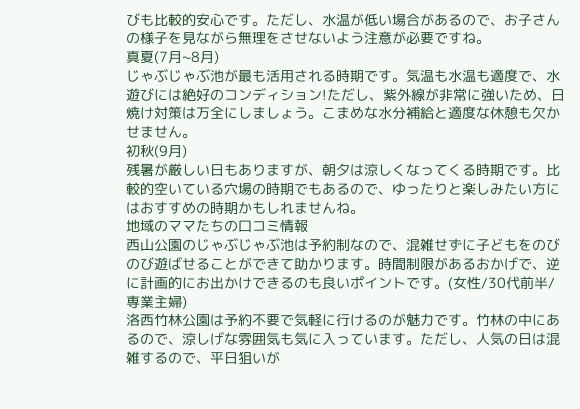びも比較的安心です。ただし、水温が低い場合があるので、お子さんの様子を見ながら無理をさせないよう注意が必要ですね。
真夏(7月~8月)
じゃぶじゃぶ池が最も活用される時期です。気温も水温も適度で、水遊びには絶好のコンディション!ただし、紫外線が非常に強いため、日焼け対策は万全にしましょう。こまめな水分補給と適度な休憩も欠かせません。
初秋(9月)
残暑が厳しい日もありますが、朝夕は涼しくなってくる時期です。比較的空いている穴場の時期でもあるので、ゆったりと楽しみたい方にはおすすめの時期かもしれませんね。
地域のママたちの口コミ情報
西山公園のじゃぶじゃぶ池は予約制なので、混雑せずに子どもをのびのび遊ばせることができて助かります。時間制限があるおかげで、逆に計画的にお出かけできるのも良いポイントです。(女性/30代前半/専業主婦)
洛西竹林公園は予約不要で気軽に行けるのが魅力です。竹林の中にあるので、涼しげな雰囲気も気に入っています。ただし、人気の日は混雑するので、平日狙いが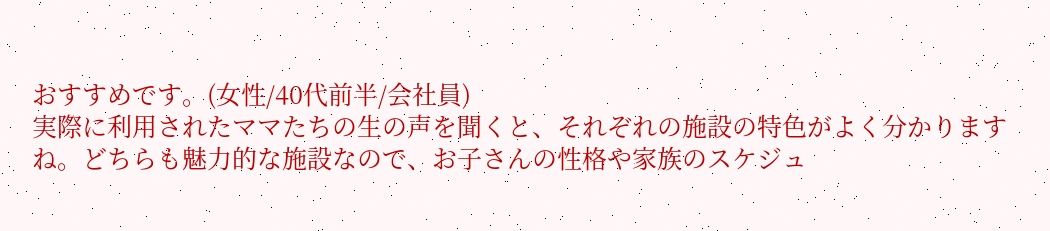おすすめです。(女性/40代前半/会社員)
実際に利用されたママたちの生の声を聞くと、それぞれの施設の特色がよく分かりますね。どちらも魅力的な施設なので、お子さんの性格や家族のスケジュ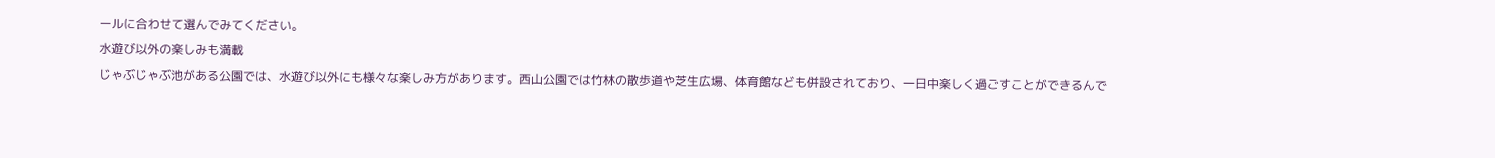ールに合わせて選んでみてください。
水遊び以外の楽しみも満載
じゃぶじゃぶ池がある公園では、水遊び以外にも様々な楽しみ方があります。西山公園では竹林の散歩道や芝生広場、体育館なども併設されており、一日中楽しく過ごすことができるんで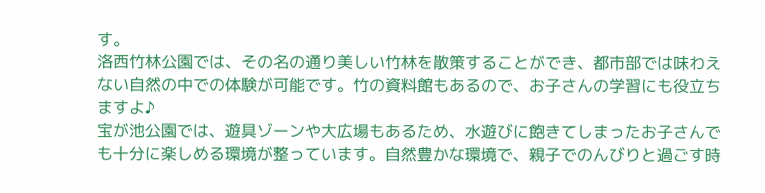す。
洛西竹林公園では、その名の通り美しい竹林を散策することができ、都市部では味わえない自然の中での体験が可能です。竹の資料館もあるので、お子さんの学習にも役立ちますよ♪
宝が池公園では、遊具ゾーンや大広場もあるため、水遊びに飽きてしまったお子さんでも十分に楽しめる環境が整っています。自然豊かな環境で、親子でのんびりと過ごす時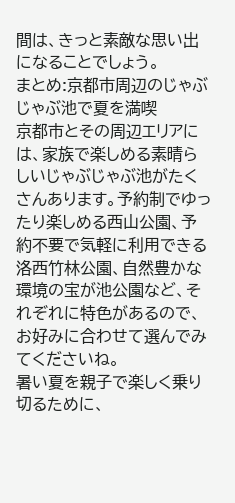間は、きっと素敵な思い出になることでしょう。
まとめ:京都市周辺のじゃぶじゃぶ池で夏を満喫
京都市とその周辺エリアには、家族で楽しめる素晴らしいじゃぶじゃぶ池がたくさんあります。予約制でゆったり楽しめる西山公園、予約不要で気軽に利用できる洛西竹林公園、自然豊かな環境の宝が池公園など、それぞれに特色があるので、お好みに合わせて選んでみてくださいね。
暑い夏を親子で楽しく乗り切るために、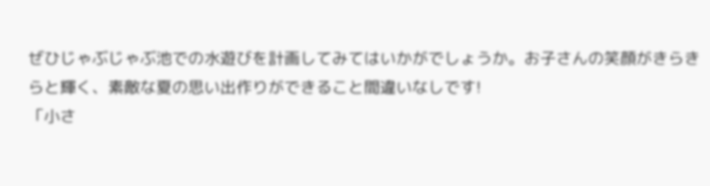ぜひじゃぶじゃぶ池での水遊びを計画してみてはいかがでしょうか。お子さんの笑顔がきらきらと輝く、素敵な夏の思い出作りができること間違いなしです!
「小さ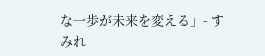な一歩が未来を変える」- すみれ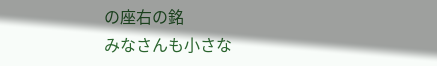の座右の銘
みなさんも小さな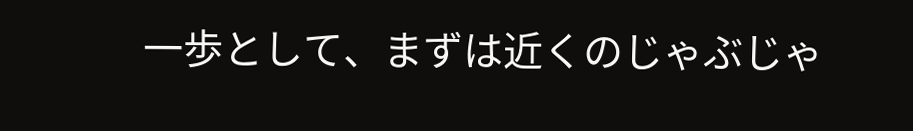一歩として、まずは近くのじゃぶじゃ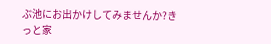ぶ池にお出かけしてみませんか?きっと家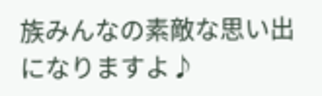族みんなの素敵な思い出になりますよ♪